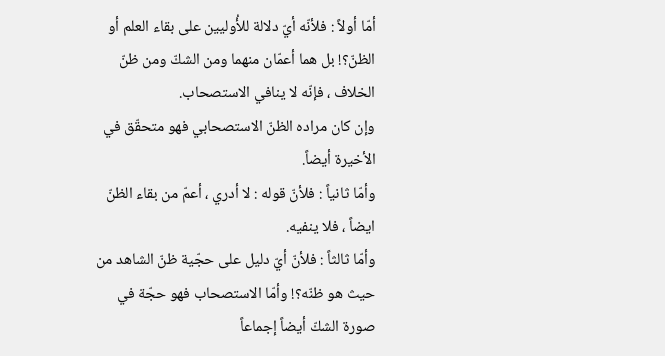أمّا أولاً : فلأنّه أيّ دلالة للأُوليين على بقاء العلم أو الظنّ؟! بل هما أعمّان منهما ومن الشكّ ومن ظنّ الخلاف ، فإنّه لا ينافي الاستصحاب.
وإن كان مراده الظنّ الاستصحابي فهو متحقّق في الأخيرة أيضاً.
وأمّا ثانياً : فلأنّ قوله : لا أدري ، أعمّ من بقاء الظنّ ايضاً ، فلا ينفيه.
وأمّا ثالثاً : فلأنّ أيّ دليل على حجّية ظنّ الشاهد من حيث هو ظنّه؟! وأمّا الاستصحاب فهو حجّة في صورة الشكّ أيضاً إجماعاً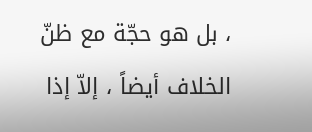، بل هو حجّة مع ظنّ الخلاف أيضاً ، إلاّ إذا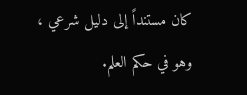كان مستنداً إلى دليل شرعي ، وهو في حكم العلم.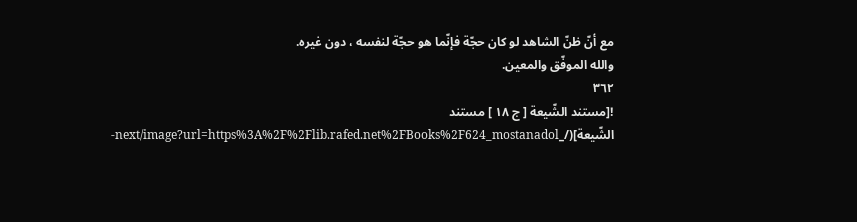مع أنّ ظنّ الشاهد لو كان حجّة فإنّما هو حجّة لنفسه ، دون غيره.
والله الموفّق والمعين.
٣٦٢
![مستند الشّيعة [ ج ١٨ ] مستند الشّيعة](/_next/image?url=https%3A%2F%2Flib.rafed.net%2FBooks%2F624_mostanadol-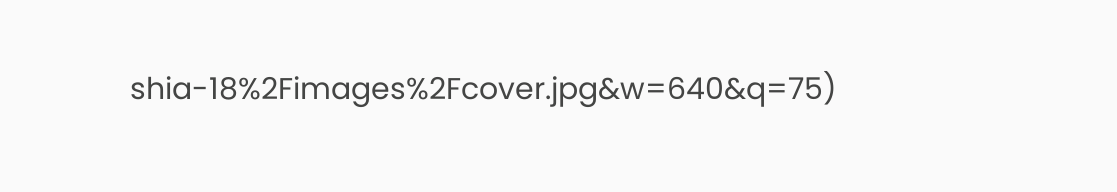shia-18%2Fimages%2Fcover.jpg&w=640&q=75)